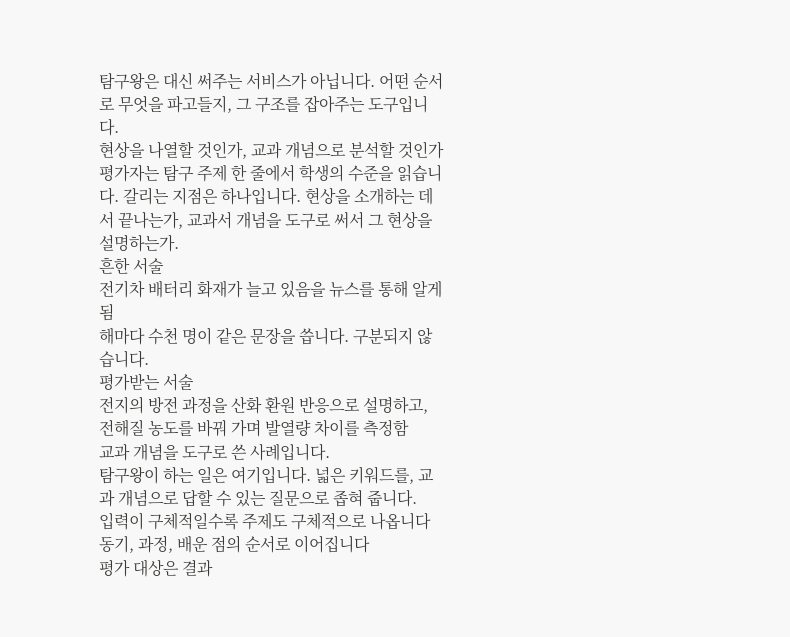탐구왕은 대신 써주는 서비스가 아닙니다. 어떤 순서로 무엇을 파고들지, 그 구조를 잡아주는 도구입니다.
현상을 나열할 것인가, 교과 개념으로 분석할 것인가
평가자는 탐구 주제 한 줄에서 학생의 수준을 읽습니다. 갈리는 지점은 하나입니다. 현상을 소개하는 데서 끝나는가, 교과서 개념을 도구로 써서 그 현상을 설명하는가.
흔한 서술
전기차 배터리 화재가 늘고 있음을 뉴스를 통해 알게 됨
해마다 수천 명이 같은 문장을 씁니다. 구분되지 않습니다.
평가받는 서술
전지의 방전 과정을 산화 환원 반응으로 설명하고, 전해질 농도를 바꿔 가며 발열량 차이를 측정함
교과 개념을 도구로 쓴 사례입니다.
탐구왕이 하는 일은 여기입니다. 넓은 키워드를, 교과 개념으로 답할 수 있는 질문으로 좁혀 줍니다.
입력이 구체적일수록 주제도 구체적으로 나옵니다
동기, 과정, 배운 점의 순서로 이어집니다
평가 대상은 결과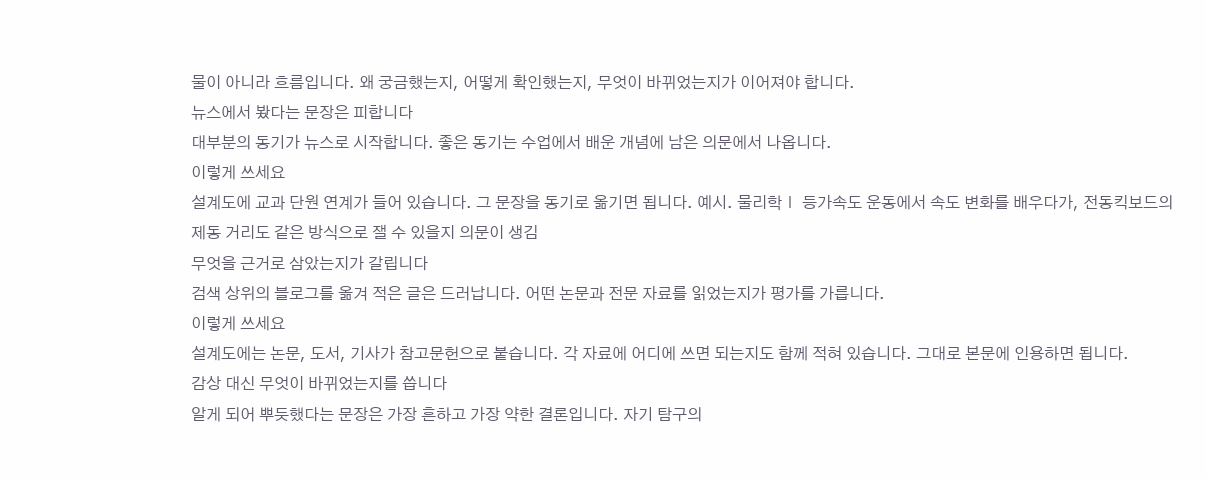물이 아니라 흐름입니다. 왜 궁금했는지, 어떻게 확인했는지, 무엇이 바뀌었는지가 이어져야 합니다.
뉴스에서 봤다는 문장은 피합니다
대부분의 동기가 뉴스로 시작합니다. 좋은 동기는 수업에서 배운 개념에 남은 의문에서 나옵니다.
이렇게 쓰세요
설계도에 교과 단원 연계가 들어 있습니다. 그 문장을 동기로 옮기면 됩니다. 예시. 물리학Ⅰ 등가속도 운동에서 속도 변화를 배우다가, 전동킥보드의 제동 거리도 같은 방식으로 잴 수 있을지 의문이 생김
무엇을 근거로 삼았는지가 갈립니다
검색 상위의 블로그를 옮겨 적은 글은 드러납니다. 어떤 논문과 전문 자료를 읽었는지가 평가를 가릅니다.
이렇게 쓰세요
설계도에는 논문, 도서, 기사가 참고문헌으로 붙습니다. 각 자료에 어디에 쓰면 되는지도 함께 적혀 있습니다. 그대로 본문에 인용하면 됩니다.
감상 대신 무엇이 바뀌었는지를 씁니다
알게 되어 뿌듯했다는 문장은 가장 흔하고 가장 약한 결론입니다. 자기 탐구의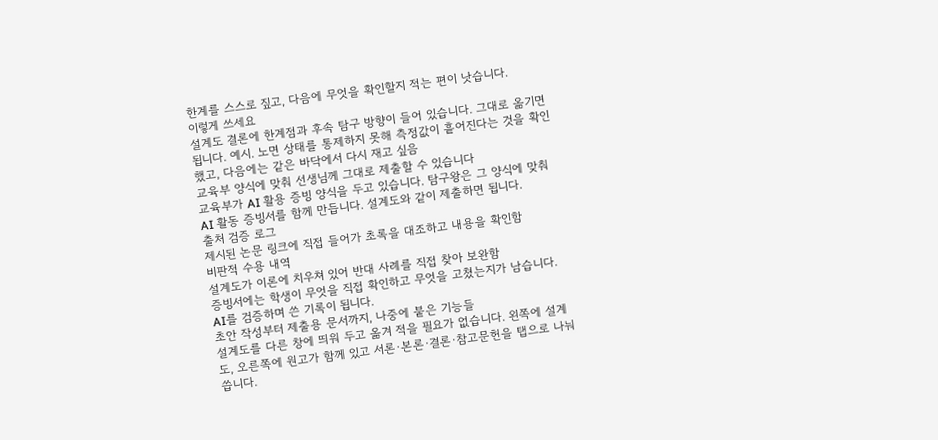한계를 스스로 짚고, 다음에 무엇을 확인할지 적는 편이 낫습니다.
이렇게 쓰세요
설계도 결론에 한계점과 후속 탐구 방향이 들어 있습니다. 그대로 옮기면 됩니다. 예시. 노면 상태를 통제하지 못해 측정값이 흩어진다는 것을 확인했고, 다음에는 같은 바닥에서 다시 재고 싶음
교육부 양식에 맞춰 선생님께 그대로 제출할 수 있습니다
교육부가 AI 활용 증빙 양식을 두고 있습니다. 탐구왕은 그 양식에 맞춰 AI 활동 증빙서를 함께 만듭니다. 설계도와 같이 제출하면 됩니다.
출처 검증 로그
제시된 논문 링크에 직접 들어가 초록을 대조하고 내용을 확인함
비판적 수용 내역
설계도가 이론에 치우쳐 있어 반대 사례를 직접 찾아 보완함
증빙서에는 학생이 무엇을 직접 확인하고 무엇을 고쳤는지가 남습니다. AI를 검증하며 쓴 기록이 됩니다.
초안 작성부터 제출용 문서까지, 나중에 붙은 기능들
설계도를 다른 창에 띄워 두고 옮겨 적을 필요가 없습니다. 왼쪽에 설계도, 오른쪽에 원고가 함께 있고 서론·본론·결론·참고문헌을 탭으로 나눠 씁니다.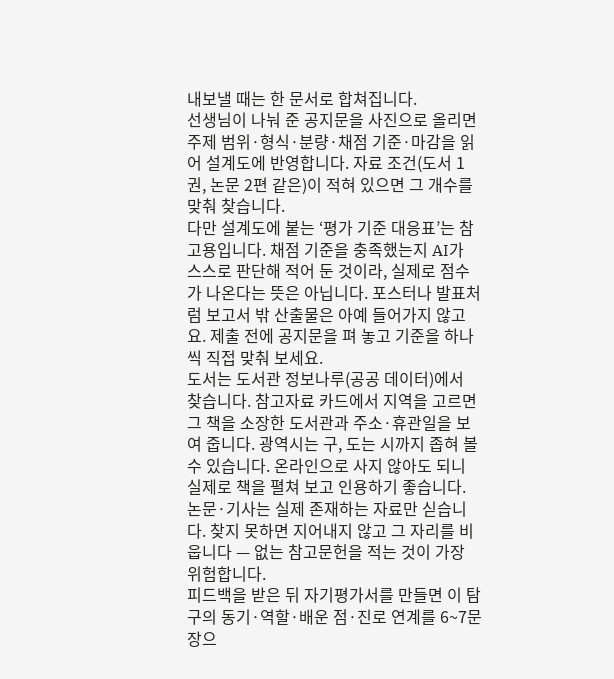내보낼 때는 한 문서로 합쳐집니다.
선생님이 나눠 준 공지문을 사진으로 올리면 주제 범위·형식·분량·채점 기준·마감을 읽어 설계도에 반영합니다. 자료 조건(도서 1권, 논문 2편 같은)이 적혀 있으면 그 개수를 맞춰 찾습니다.
다만 설계도에 붙는 ‘평가 기준 대응표’는 참고용입니다. 채점 기준을 충족했는지 AI가 스스로 판단해 적어 둔 것이라, 실제로 점수가 나온다는 뜻은 아닙니다. 포스터나 발표처럼 보고서 밖 산출물은 아예 들어가지 않고요. 제출 전에 공지문을 펴 놓고 기준을 하나씩 직접 맞춰 보세요.
도서는 도서관 정보나루(공공 데이터)에서 찾습니다. 참고자료 카드에서 지역을 고르면 그 책을 소장한 도서관과 주소·휴관일을 보여 줍니다. 광역시는 구, 도는 시까지 좁혀 볼 수 있습니다. 온라인으로 사지 않아도 되니 실제로 책을 펼쳐 보고 인용하기 좋습니다.
논문·기사는 실제 존재하는 자료만 싣습니다. 찾지 못하면 지어내지 않고 그 자리를 비웁니다 — 없는 참고문헌을 적는 것이 가장 위험합니다.
피드백을 받은 뒤 자기평가서를 만들면 이 탐구의 동기·역할·배운 점·진로 연계를 6~7문장으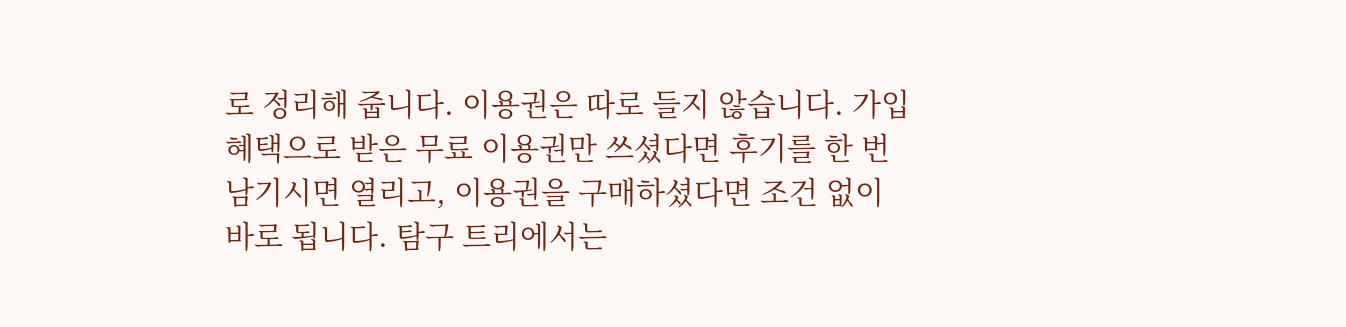로 정리해 줍니다. 이용권은 따로 들지 않습니다. 가입 혜택으로 받은 무료 이용권만 쓰셨다면 후기를 한 번 남기시면 열리고, 이용권을 구매하셨다면 조건 없이 바로 됩니다. 탐구 트리에서는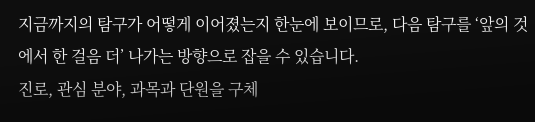지금까지의 탐구가 어떻게 이어졌는지 한눈에 보이므로, 다음 탐구를 ‘앞의 것에서 한 걸음 더’ 나가는 방향으로 잡을 수 있습니다.
진로, 관심 분야, 과목과 단원을 구체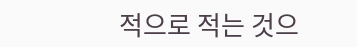적으로 적는 것으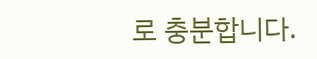로 충분합니다.